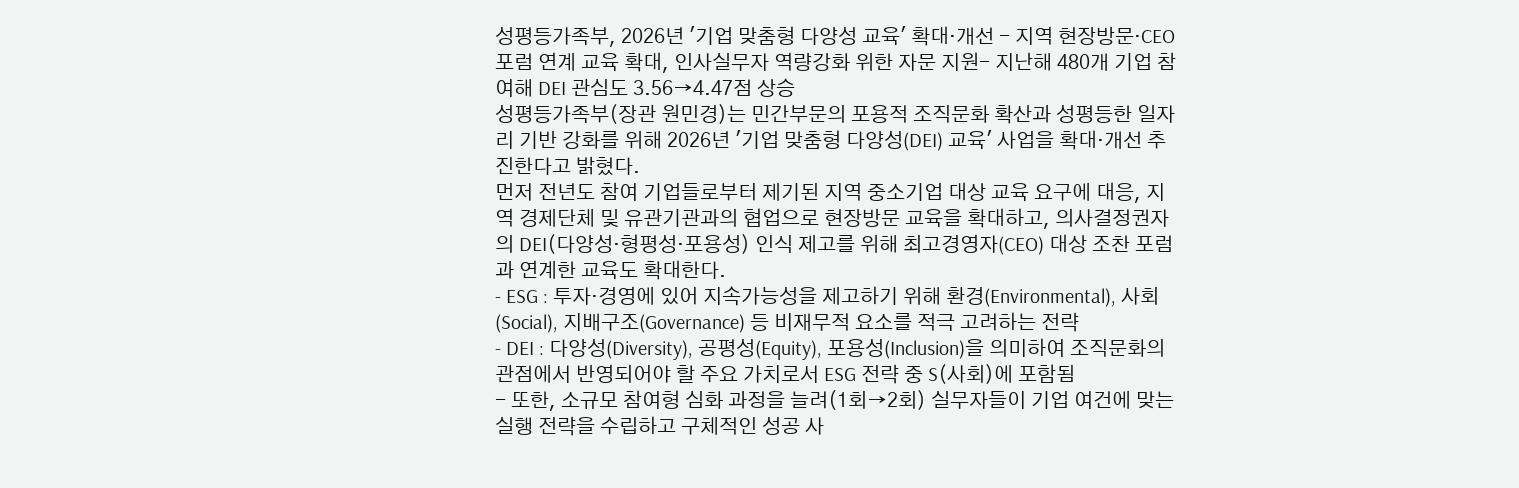성평등가족부, 2026년 '기업 맞춤형 다양성 교육' 확대·개선 - 지역 현장방문·CEO포럼 연계 교육 확대, 인사실무자 역량강화 위한 자문 지원- 지난해 480개 기업 참여해 DEI 관심도 3.56→4.47점 상승
성평등가족부(장관 원민경)는 민간부문의 포용적 조직문화 확산과 성평등한 일자리 기반 강화를 위해 2026년 '기업 맞춤형 다양성(DEI) 교육' 사업을 확대·개선 추진한다고 밝혔다.
먼저 전년도 참여 기업들로부터 제기된 지역 중소기업 대상 교육 요구에 대응, 지역 경제단체 및 유관기관과의 협업으로 현장방문 교육을 확대하고, 의사결정권자의 DEI(다양성·형평성·포용성) 인식 제고를 위해 최고경영자(CEO) 대상 조찬 포럼과 연계한 교육도 확대한다.
- ESG : 투자·경영에 있어 지속가능성을 제고하기 위해 환경(Environmental), 사회(Social), 지배구조(Governance) 등 비재무적 요소를 적극 고려하는 전략
- DEI : 다양성(Diversity), 공평성(Equity), 포용성(Inclusion)을 의미하여 조직문화의 관점에서 반영되어야 할 주요 가치로서 ESG 전략 중 S(사회)에 포함됨
- 또한, 소규모 참여형 심화 과정을 늘려(1회→2회) 실무자들이 기업 여건에 맞는 실행 전략을 수립하고 구체적인 성공 사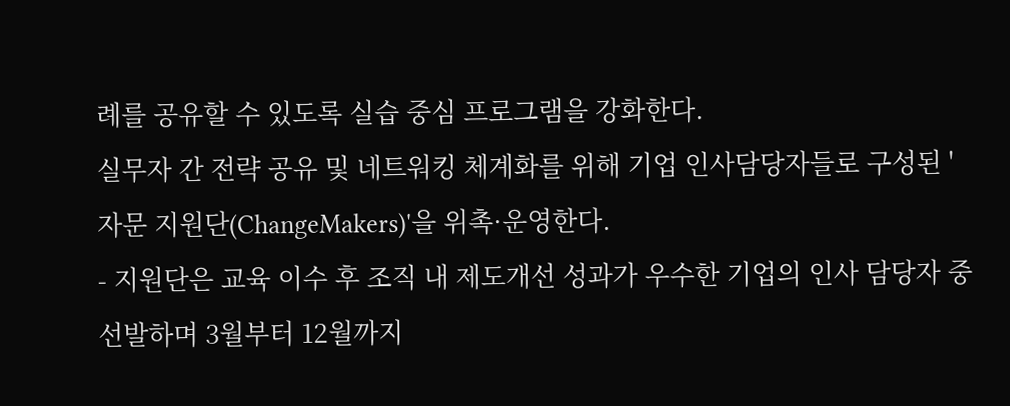례를 공유할 수 있도록 실습 중심 프로그램을 강화한다.
실무자 간 전략 공유 및 네트워킹 체계화를 위해 기업 인사담당자들로 구성된 '자문 지원단(ChangeMakers)'을 위촉·운영한다.
- 지원단은 교육 이수 후 조직 내 제도개선 성과가 우수한 기업의 인사 담당자 중 선발하며 3월부터 12월까지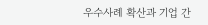우수사례 확산과 기업 간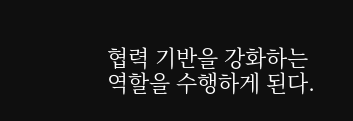협력 기반을 강화하는 역할을 수행하게 된다.